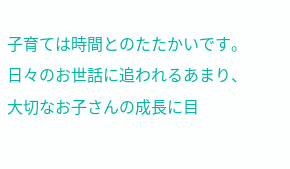子育ては時間とのたたかいです。日々のお世話に追われるあまり、大切なお子さんの成長に目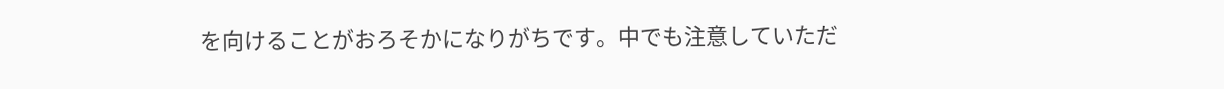を向けることがおろそかになりがちです。中でも注意していただ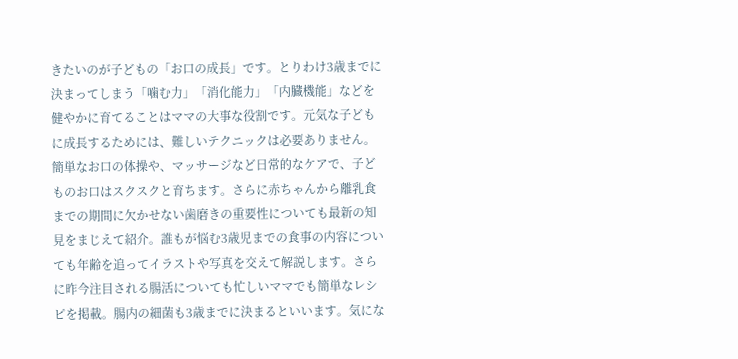きたいのが子どもの「お口の成長」です。とりわけ3歳までに決まってしまう「噛む力」「消化能力」「内臓機能」などを健やかに育てることはママの大事な役割です。元気な子どもに成長するためには、難しいテクニックは必要ありません。簡単なお口の体操や、マッサージなど日常的なケアで、子どものお口はスクスクと育ちます。さらに赤ちゃんから離乳食までの期間に欠かせない歯磨きの重要性についても最新の知見をまじえて紹介。誰もが悩む3歳児までの食事の内容についても年齢を追ってイラストや写真を交えて解説します。さらに昨今注目される腸活についても忙しいママでも簡単なレシピを掲載。腸内の細菌も3歳までに決まるといいます。気にな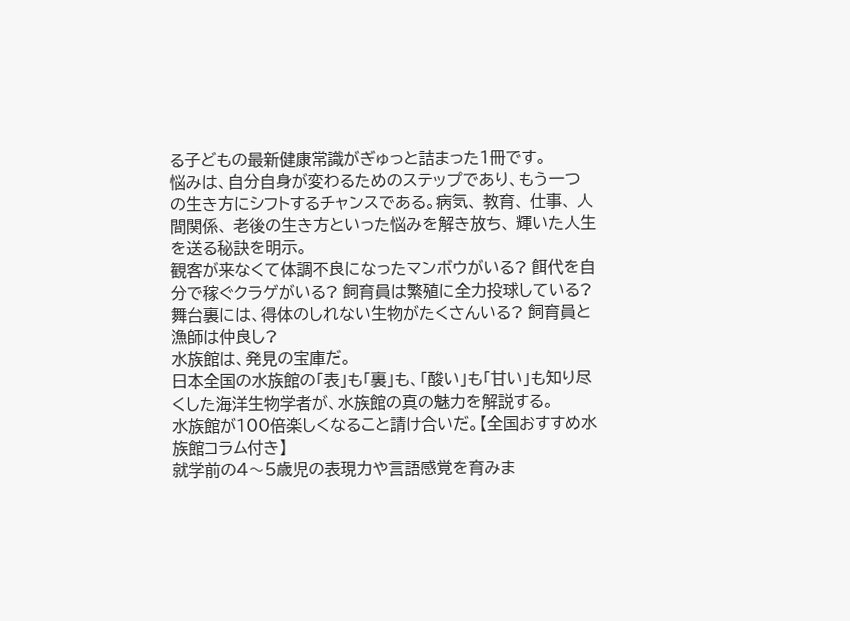る子どもの最新健康常識がぎゅっと詰まった1冊です。
悩みは、自分自身が変わるためのステップであり、もう一つの生き方にシフトするチャンスである。病気、 教育、 仕事、 人間関係、 老後の生き方といった悩みを解き放ち、 輝いた人生を送る秘訣を明示。
観客が来なくて体調不良になったマンボウがいる? 餌代を自分で稼ぐクラゲがいる? 飼育員は繁殖に全力投球している? 舞台裏には、得体のしれない生物がたくさんいる? 飼育員と漁師は仲良し?
水族館は、発見の宝庫だ。
日本全国の水族館の「表」も「裏」も、「酸い」も「甘い」も知り尽くした海洋生物学者が、水族館の真の魅力を解説する。
水族館が100倍楽しくなること請け合いだ。【全国おすすめ水族館コラム付き】
就学前の4〜5歳児の表現力や言語感覚を育みま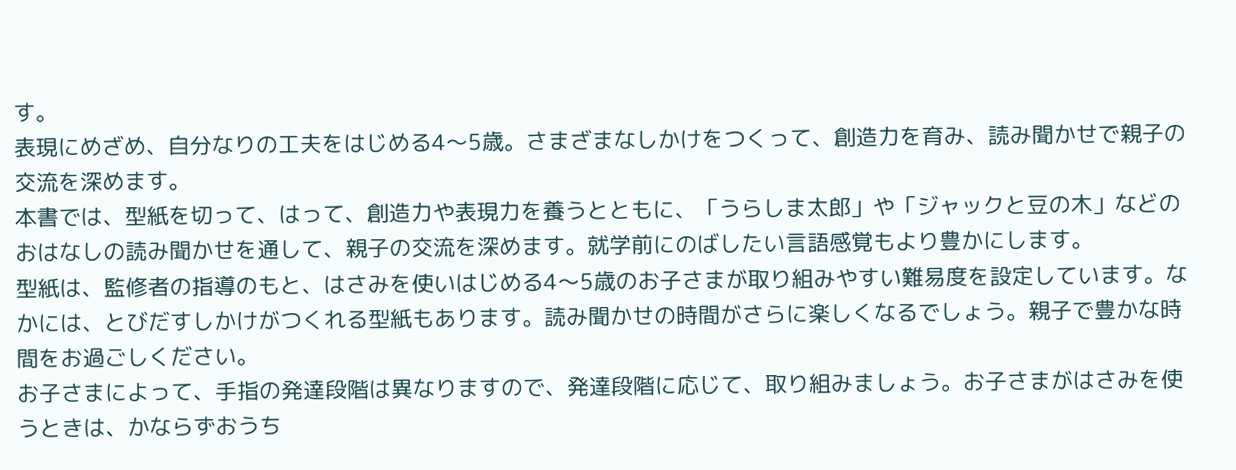す。
表現にめざめ、自分なりの工夫をはじめる4〜5歳。さまざまなしかけをつくって、創造力を育み、読み聞かせで親子の交流を深めます。
本書では、型紙を切って、はって、創造力や表現力を養うとともに、「うらしま太郎」や「ジャックと豆の木」などのおはなしの読み聞かせを通して、親子の交流を深めます。就学前にのばしたい言語感覚もより豊かにします。
型紙は、監修者の指導のもと、はさみを使いはじめる4〜5歳のお子さまが取り組みやすい難易度を設定しています。なかには、とびだすしかけがつくれる型紙もあります。読み聞かせの時間がさらに楽しくなるでしょう。親子で豊かな時間をお過ごしください。
お子さまによって、手指の発達段階は異なりますので、発達段階に応じて、取り組みましょう。お子さまがはさみを使うときは、かならずおうち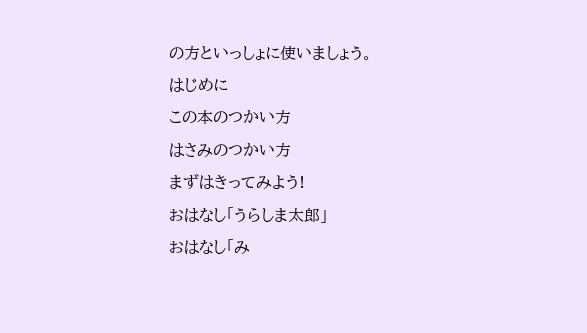の方といっしょに使いましょう。
はじめに
この本のつかい方
はさみのつかい方
まずはきってみよう!
おはなし「うらしま太郎」
おはなし「み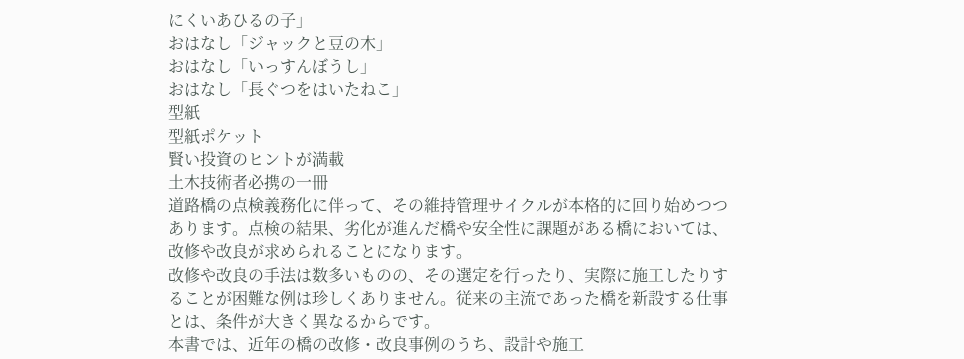にくいあひるの子」
おはなし「ジャックと豆の木」
おはなし「いっすんぼうし」
おはなし「長ぐつをはいたねこ」
型紙
型紙ポケット
賢い投資のヒントが満載
土木技術者必携の一冊
道路橋の点検義務化に伴って、その維持管理サイクルが本格的に回り始めつつあります。点検の結果、劣化が進んだ橋や安全性に課題がある橋においては、改修や改良が求められることになります。
改修や改良の手法は数多いものの、その選定を行ったり、実際に施工したりすることが困難な例は珍しくありません。従来の主流であった橋を新設する仕事とは、条件が大きく異なるからです。
本書では、近年の橋の改修・改良事例のうち、設計や施工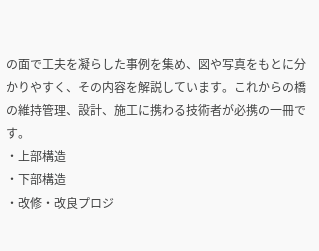の面で工夫を凝らした事例を集め、図や写真をもとに分かりやすく、その内容を解説しています。これからの橋の維持管理、設計、施工に携わる技術者が必携の一冊です。
・上部構造
・下部構造
・改修・改良プロジ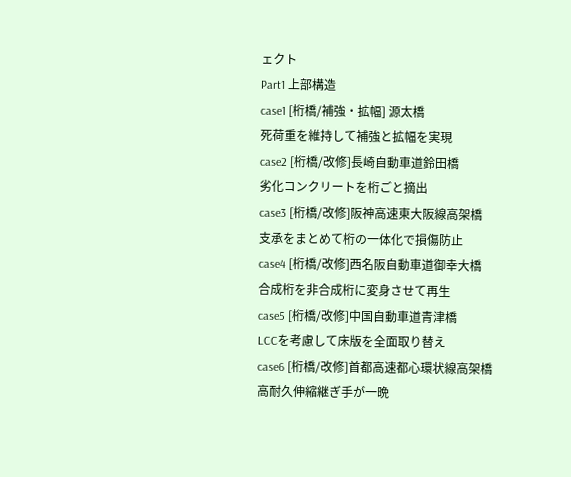ェクト
Part1 上部構造
case1 [桁橋/補強・拡幅] 源太橋
死荷重を維持して補強と拡幅を実現
case2 [桁橋/改修]長崎自動車道鈴田橋
劣化コンクリートを桁ごと摘出
case3 [桁橋/改修]阪神高速東大阪線高架橋
支承をまとめて桁の一体化で損傷防止
case4 [桁橋/改修]西名阪自動車道御幸大橋
合成桁を非合成桁に変身させて再生
case5 [桁橋/改修]中国自動車道青津橋
LCCを考慮して床版を全面取り替え
case6 [桁橋/改修]首都高速都心環状線高架橋
高耐久伸縮継ぎ手が一晩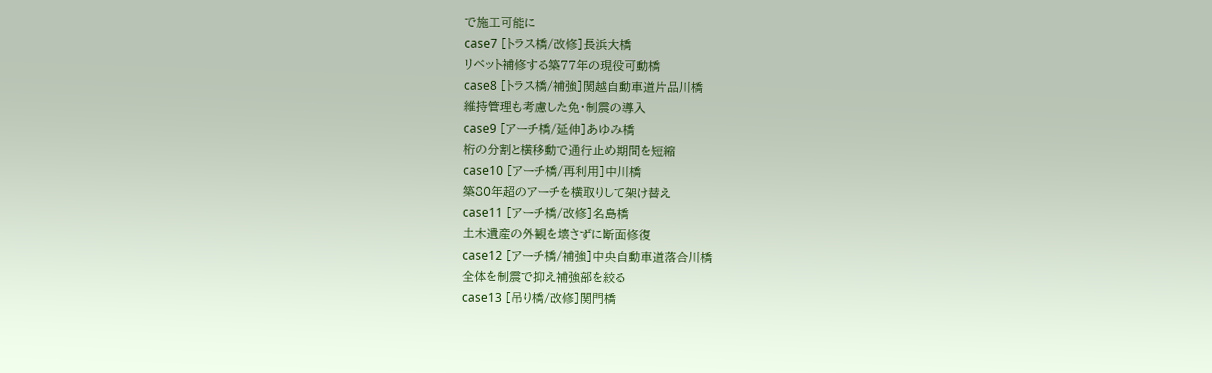で施工可能に
case7 [トラス橋/改修]長浜大橋
リベット補修する築77年の現役可動橋
case8 [トラス橋/補強]関越自動車道片品川橋
維持管理も考慮した免・制震の導入
case9 [アーチ橋/延伸]あゆみ橋
桁の分割と横移動で通行止め期間を短縮
case10 [アーチ橋/再利用]中川橋
築80年超のアーチを横取りして架け替え
case11 [アーチ橋/改修]名島橋
土木遺産の外観を壊さずに断面修復
case12 [アーチ橋/補強]中央自動車道落合川橋
全体を制震で抑え補強部を絞る
case13 [吊り橋/改修]関門橋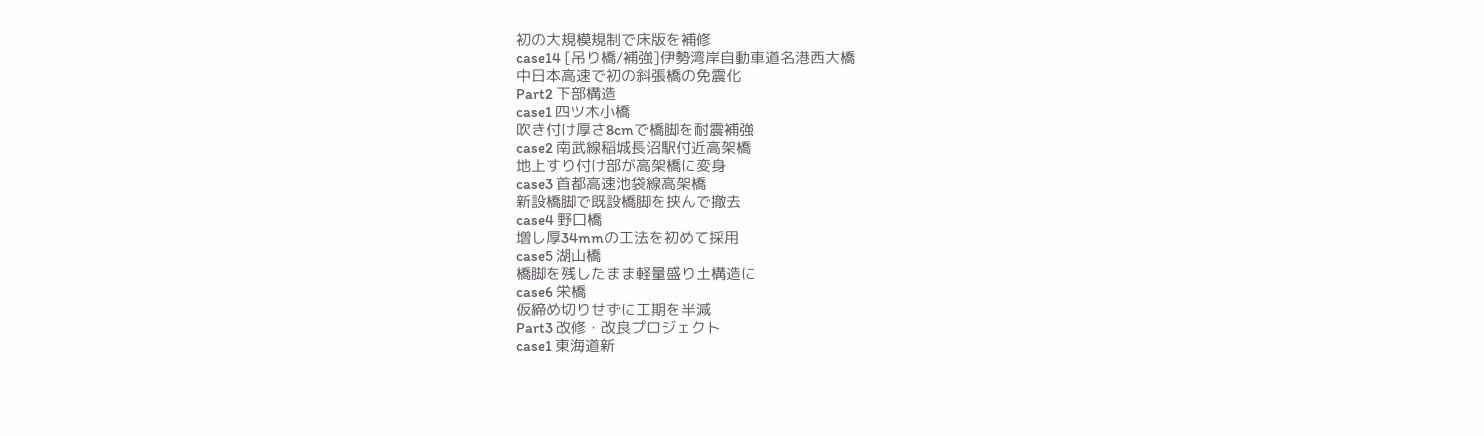初の大規模規制で床版を補修
case14 [吊り橋/補強]伊勢湾岸自動車道名港西大橋
中日本高速で初の斜張橋の免震化
Part2 下部構造
case1 四ツ木小橋
吹き付け厚さ8cmで橋脚を耐震補強
case2 南武線稲城長沼駅付近高架橋
地上すり付け部が高架橋に変身
case3 首都高速池袋線高架橋
新設橋脚で既設橋脚を挟んで撤去
case4 野口橋
増し厚34mmの工法を初めて採用
case5 湖山橋
橋脚を残したまま軽量盛り土構造に
case6 栄橋
仮締め切りせずに工期を半減
Part3 改修・改良プロジェクト
case1 東海道新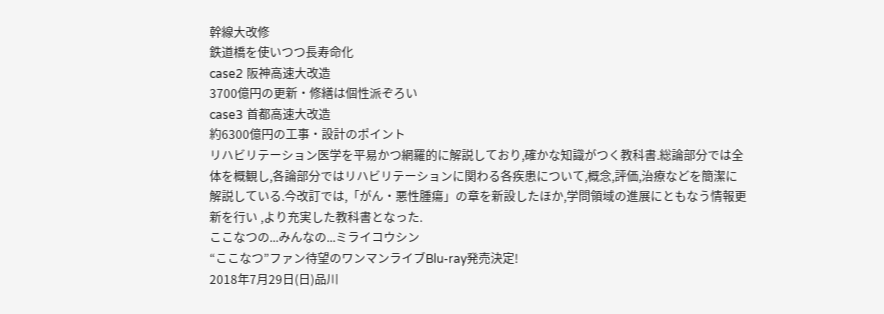幹線大改修
鉄道橋を使いつつ長寿命化
case2 阪神高速大改造
3700億円の更新・修繕は個性派ぞろい
case3 首都高速大改造
約6300億円の工事・設計のポイント
リハビリテーション医学を平易かつ網羅的に解説しており,確かな知識がつく教科書.総論部分では全体を概観し,各論部分ではリハビリテーションに関わる各疾患について,概念,評価,治療などを簡潔に解説している.今改訂では,「がん・悪性腫瘍」の章を新設したほか,学問領域の進展にともなう情報更新を行い ,より充実した教科書となった.
ここなつの...みんなの...ミライコウシン
“ここなつ”ファン待望のワンマンライブBlu-ray発売決定!
2018年7月29日(日)品川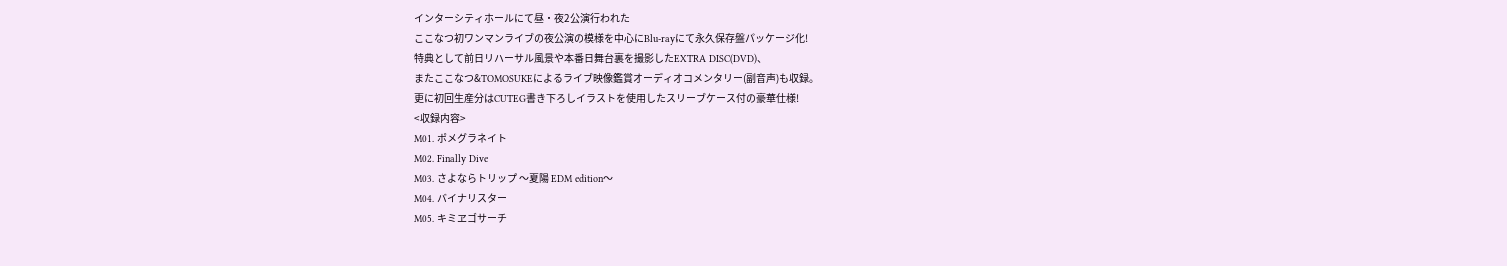インターシティホールにて昼・夜2公演行われた
ここなつ初ワンマンライブの夜公演の模様を中心にBlu-rayにて永久保存盤パッケージ化!
特典として前日リハーサル風景や本番日舞台裏を撮影したEXTRA DISC(DVD)、
またここなつ&TOMOSUKEによるライブ映像鑑賞オーディオコメンタリー(副音声)も収録。
更に初回生産分はCUTEG書き下ろしイラストを使用したスリーブケース付の豪華仕様!
<収録内容>
M01. ポメグラネイト
M02. Finally Dive
M03. さよならトリップ 〜夏陽 EDM edition〜
M04. バイナリスター
M05. キミヱゴサーチ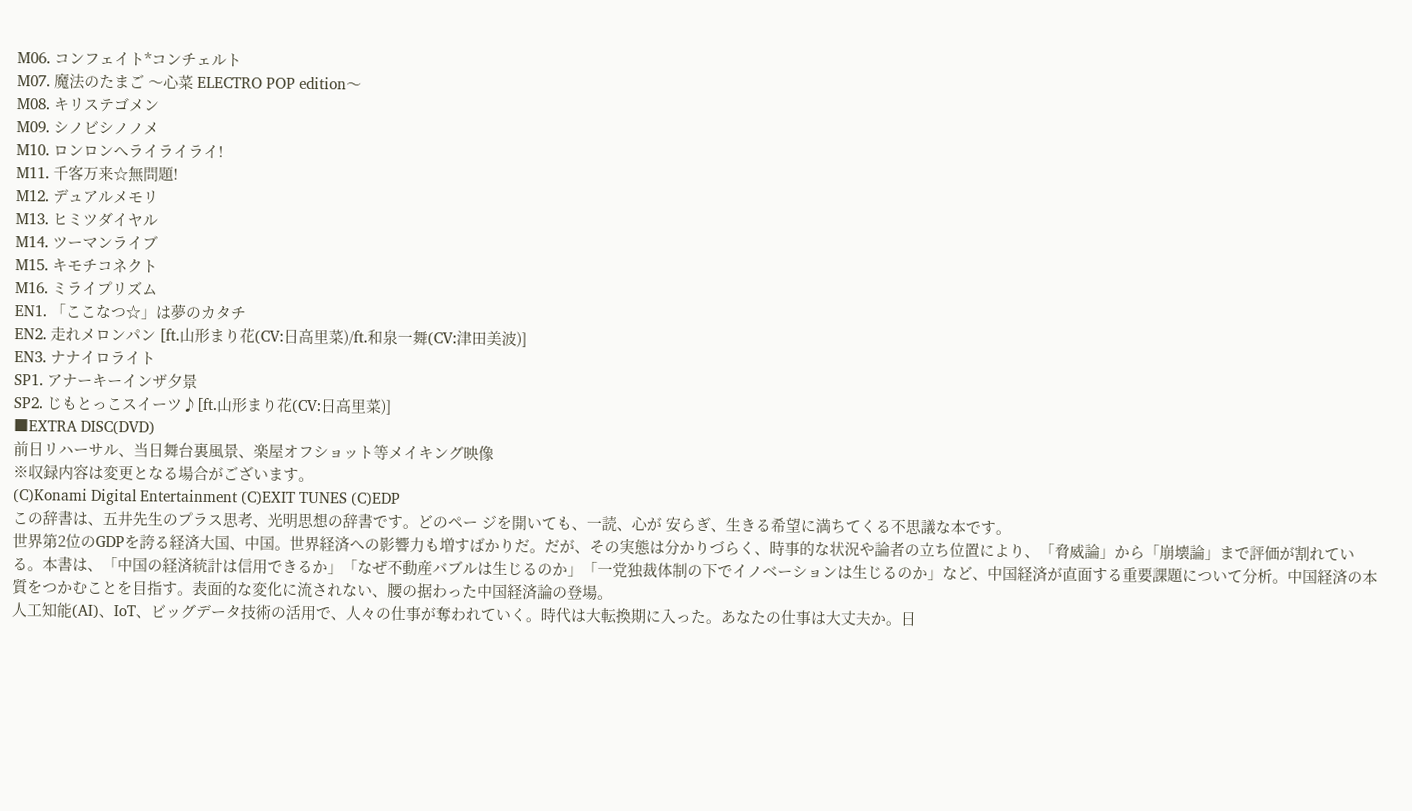M06. コンフェイト*コンチェルト
M07. 魔法のたまご 〜心菜 ELECTRO POP edition〜
M08. キリステゴメン
M09. シノビシノノメ
M10. ロンロンへライライライ!
M11. 千客万来☆無問題!
M12. デュアルメモリ
M13. ヒミツダイヤル
M14. ツーマンライブ
M15. キモチコネクト
M16. ミライプリズム
EN1. 「ここなつ☆」は夢のカタチ
EN2. 走れメロンパン [ft.山形まり花(CV:日高里菜)/ft.和泉一舞(CV:津田美波)]
EN3. ナナイロライト
SP1. アナーキーインザ夕景
SP2. じもとっこスイーツ♪[ft.山形まり花(CV:日高里菜)]
■EXTRA DISC(DVD)
前日リハーサル、当日舞台裏風景、楽屋オフショット等メイキング映像
※収録内容は変更となる場合がございます。
(C)Konami Digital Entertainment (C)EXIT TUNES (C)EDP
この辞書は、五井先生のプラス思考、光明思想の辞書です。どのペー ジを開いても、一読、心が 安らぎ、生きる希望に満ちてくる不思議な本です。
世界第2位のGDPを誇る経済大国、中国。世界経済への影響力も増すばかりだ。だが、その実態は分かりづらく、時事的な状況や論者の立ち位置により、「脅威論」から「崩壊論」まで評価が割れている。本書は、「中国の経済統計は信用できるか」「なぜ不動産バブルは生じるのか」「一党独裁体制の下でイノベーションは生じるのか」など、中国経済が直面する重要課題について分析。中国経済の本質をつかむことを目指す。表面的な変化に流されない、腰の据わった中国経済論の登場。
人工知能(AI)、IoT、ビッグデータ技術の活用で、人々の仕事が奪われていく。時代は大転換期に入った。あなたの仕事は大丈夫か。日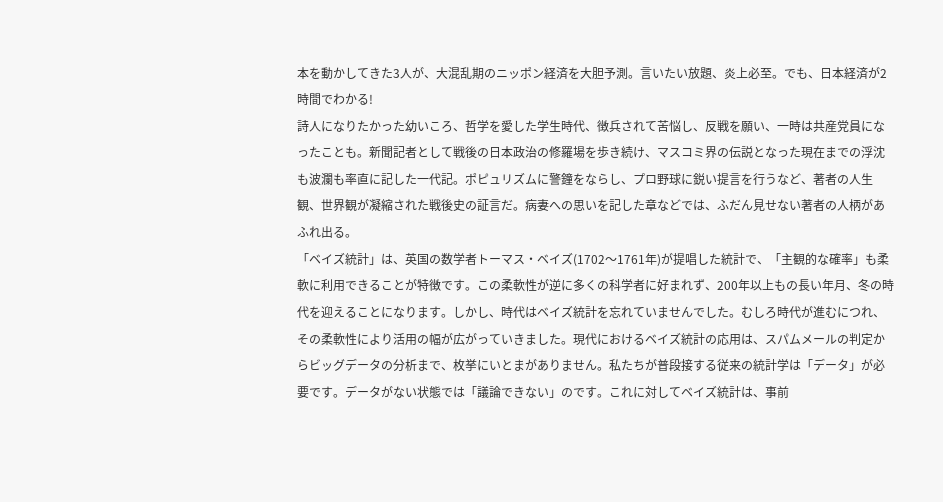本を動かしてきた3人が、大混乱期のニッポン経済を大胆予測。言いたい放題、炎上必至。でも、日本経済が2時間でわかる!
詩人になりたかった幼いころ、哲学を愛した学生時代、徴兵されて苦悩し、反戦を願い、一時は共産党員になったことも。新聞記者として戦後の日本政治の修羅場を歩き続け、マスコミ界の伝説となった現在までの浮沈も波瀾も率直に記した一代記。ポピュリズムに警鐘をならし、プロ野球に鋭い提言を行うなど、著者の人生観、世界観が凝縮された戦後史の証言だ。病妻への思いを記した章などでは、ふだん見せない著者の人柄があふれ出る。
「ベイズ統計」は、英国の数学者トーマス・ベイズ(1702〜1761年)が提唱した統計で、「主観的な確率」も柔軟に利用できることが特徴です。この柔軟性が逆に多くの科学者に好まれず、200年以上もの長い年月、冬の時代を迎えることになります。しかし、時代はベイズ統計を忘れていませんでした。むしろ時代が進むにつれ、その柔軟性により活用の幅が広がっていきました。現代におけるベイズ統計の応用は、スパムメールの判定からビッグデータの分析まで、枚挙にいとまがありません。私たちが普段接する従来の統計学は「データ」が必要です。データがない状態では「議論できない」のです。これに対してベイズ統計は、事前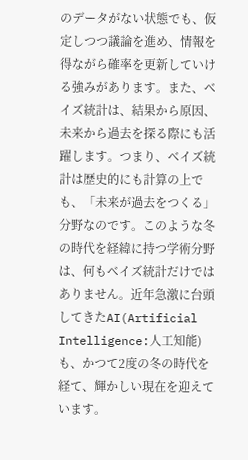のデータがない状態でも、仮定しつつ議論を進め、情報を得ながら確率を更新していける強みがあります。また、ベイズ統計は、結果から原因、未来から過去を探る際にも活躍します。つまり、ベイズ統計は歴史的にも計算の上でも、「未来が過去をつくる」分野なのです。このような冬の時代を経緯に持つ学術分野は、何もベイズ統計だけではありません。近年急激に台頭してきたAI(Artificial Intelligence:人工知能)も、かつて2度の冬の時代を経て、輝かしい現在を迎えています。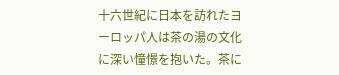十六世紀に日本を訪れたヨーロッパ人は茶の湯の文化に深い憧憬を抱いた。茶に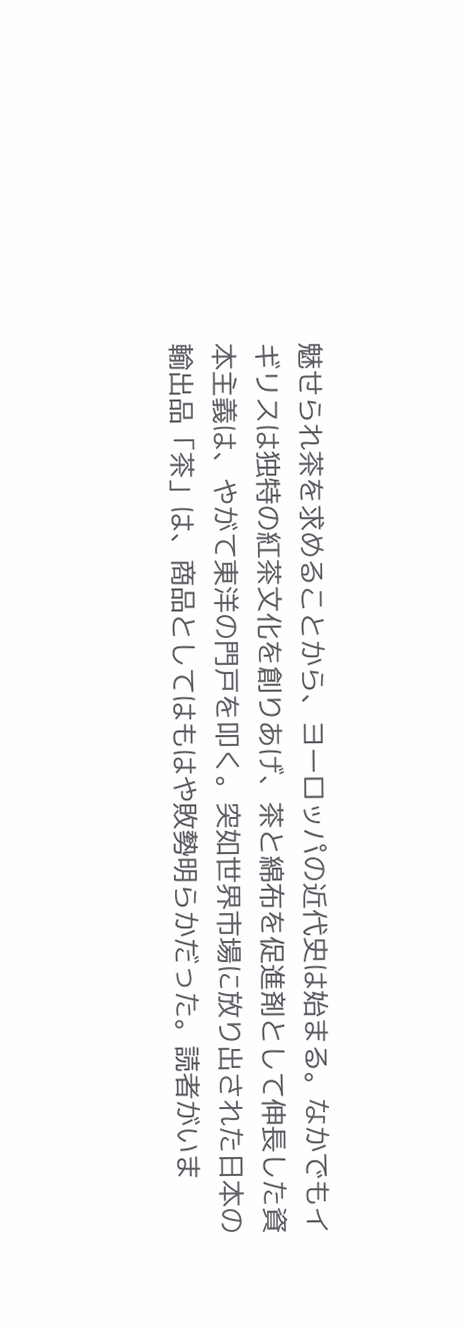魅せられ茶を求めることから、ヨーロッパの近代史は始まる。なかでもイギリスは独特の紅茶文化を創りあげ、茶と綿布を促進剤として伸長した資本主義は、やがて東洋の門戸を叩く。突如世界市場に放り出された日本の輸出品「茶」は、商品としてはもはや敗勢明らかだった。読者がいま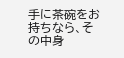手に茶碗をお持ちなら、その中身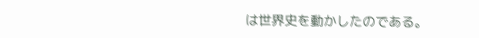は世界史を動かしたのである。